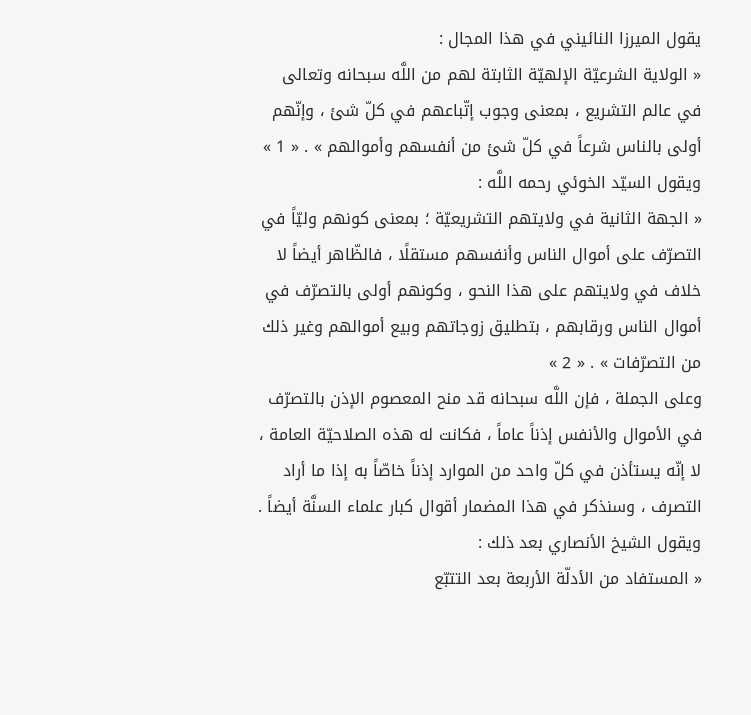يقول الميرزا النائيني في هذا المجال :
« الولاية الشرعيّة الإلهيّة الثابتة لهم من اللَّه سبحانه وتعالى في عالم التشريع ، بمعنى وجوب إتّباعهم في كلّ شئ ، وإنّهم أولى بالناس شرعاً في كلّ شئ من أنفسهم وأموالهم » . « 1 »
ويقول السيّد الخوئي رحمه اللَّه :
« الجهة الثانية في ولايتهم التشريعيّة ؛ بمعنى كونهم وليّاً في التصرّف على أموال الناس وأنفسهم مستقلًا ، فالظّاهر أيضاً لا خلاف في ولايتهم على هذا النحو ، وكونهم أولى بالتصرّف في أموال الناس ورقابهم ، بتطليق زوجاتهم وبيع أموالهم وغير ذلك من التصرّفات » . « 2 »
وعلى الجملة ، فإن اللَّه سبحانه قد منح المعصوم الإذن بالتصرّف في الأموال والأنفس إذناً عاماً ، فكانت له هذه الصلاحيّة العامة ، لا إنّه يستأذن في كلّ واحد من الموارد إذناً خاصّاً به إذا ما أراد التصرف ، وسنذكر في هذا المضمار أقوال كبار علماء السنَّة أيضاً .
ويقول الشيخ الأنصاري بعد ذلك :
« المستفاد من الأدلّة الأربعة بعد التتبّع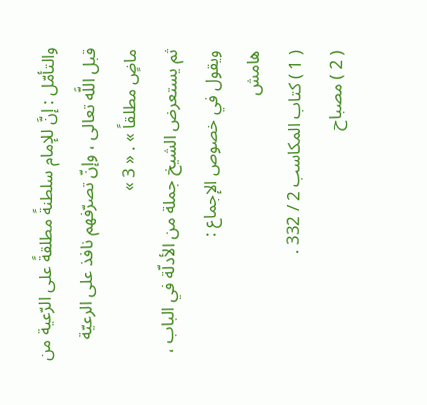والتأمّل : إنَّ للإمام سلطنةً مطلقةً على الرّعية من قبل اللَّه تعالى ، وإنّ تصرّفهم نافذ على الرعيّة ماضٍ مطلقاً » . « 3 »
ثم يستعرض الشيخ جملة من الأدلّة في الباب ، ويقول في خصوص الإجماع :
هامش
( 1 ) كتاب المكاسب 2 / 332 .
( 2 ) مصباح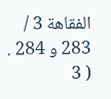الفقاهة 3 / 283 و 284 .
( 3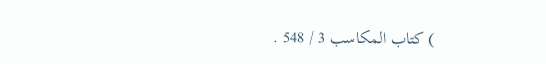) كتاب المكاسب 3 / 548 .